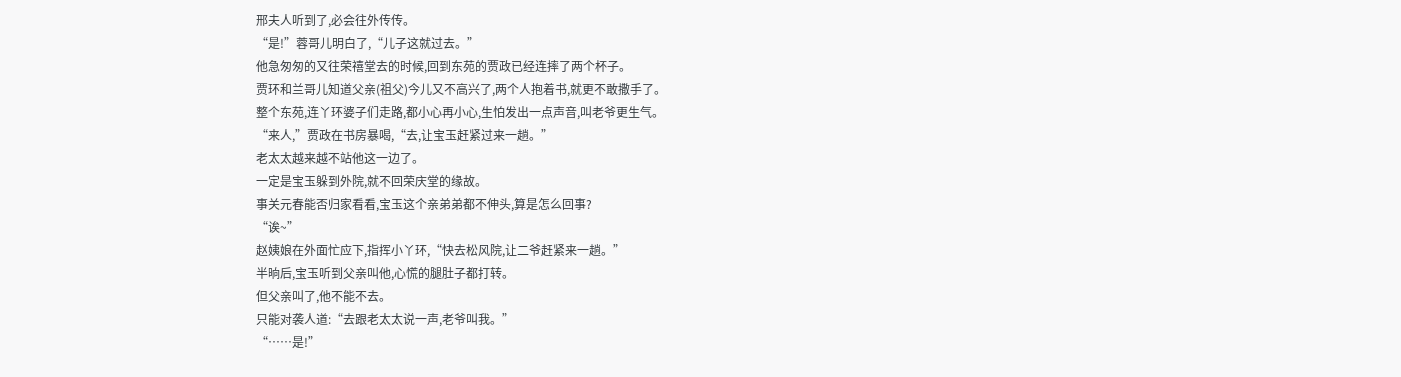邢夫人听到了,必会往外传传。
“是!”蓉哥儿明白了,“儿子这就过去。”
他急匆匆的又往荣禧堂去的时候,回到东苑的贾政已经连摔了两个杯子。
贾环和兰哥儿知道父亲(祖父)今儿又不高兴了,两个人抱着书,就更不敢撒手了。
整个东苑,连丫环婆子们走路,都小心再小心,生怕发出一点声音,叫老爷更生气。
“来人,”贾政在书房暴喝,“去,让宝玉赶紧过来一趟。”
老太太越来越不站他这一边了。
一定是宝玉躲到外院,就不回荣庆堂的缘故。
事关元春能否归家看看,宝玉这个亲弟弟都不伸头,算是怎么回事?
“诶~”
赵姨娘在外面忙应下,指挥小丫环,“快去松风院,让二爷赶紧来一趟。”
半晌后,宝玉听到父亲叫他,心慌的腿肚子都打转。
但父亲叫了,他不能不去。
只能对袭人道:“去跟老太太说一声,老爷叫我。”
“……是!”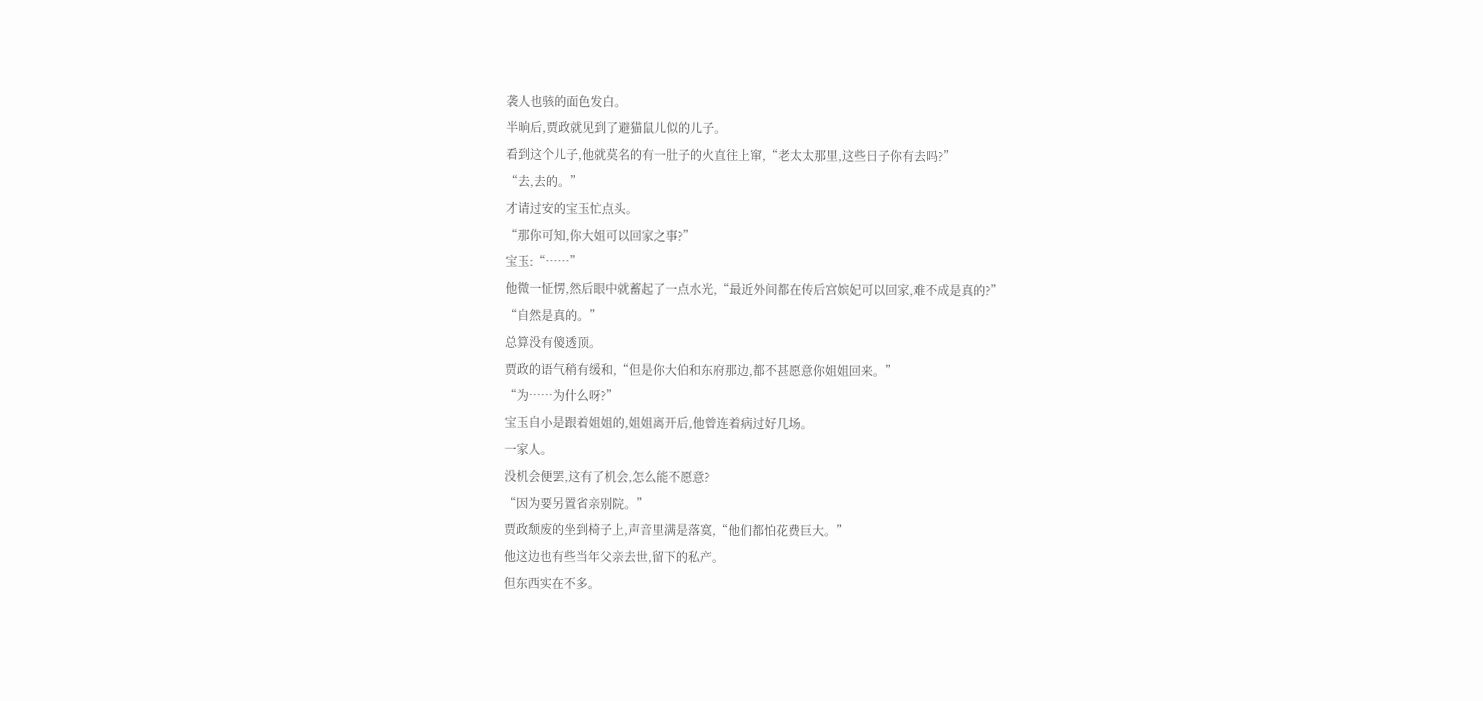袭人也骇的面色发白。
半晌后,贾政就见到了避猫鼠儿似的儿子。
看到这个儿子,他就莫名的有一肚子的火直往上窜,“老太太那里,这些日子你有去吗?”
“去,去的。”
才请过安的宝玉忙点头。
“那你可知,你大姐可以回家之事?”
宝玉:“……”
他微一怔愣,然后眼中就蓄起了一点水光,“最近外间都在传后宫嫔妃可以回家,难不成是真的?”
“自然是真的。”
总算没有傻透顶。
贾政的语气稍有缓和,“但是你大伯和东府那边,都不甚愿意你姐姐回来。”
“为……为什么呀?”
宝玉自小是跟着姐姐的,姐姐离开后,他曾连着病过好几场。
一家人。
没机会便罢,这有了机会,怎么能不愿意?
“因为要另置省亲别院。”
贾政颓废的坐到椅子上,声音里满是落寞,“他们都怕花费巨大。”
他这边也有些当年父亲去世,留下的私产。
但东西实在不多。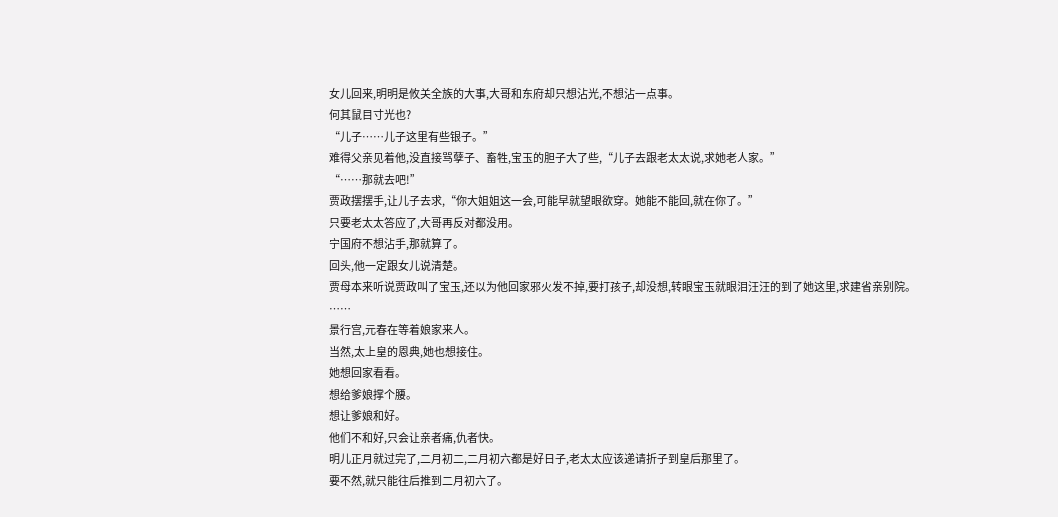女儿回来,明明是攸关全族的大事,大哥和东府却只想沾光,不想沾一点事。
何其鼠目寸光也?
“儿子……儿子这里有些银子。”
难得父亲见着他,没直接骂孽子、畜牲,宝玉的胆子大了些,“儿子去跟老太太说,求她老人家。”
“……那就去吧!”
贾政摆摆手,让儿子去求,“你大姐姐这一会,可能早就望眼欲穿。她能不能回,就在你了。”
只要老太太答应了,大哥再反对都没用。
宁国府不想沾手,那就算了。
回头,他一定跟女儿说清楚。
贾母本来听说贾政叫了宝玉,还以为他回家邪火发不掉,要打孩子,却没想,转眼宝玉就眼泪汪汪的到了她这里,求建省亲别院。
……
景行宫,元春在等着娘家来人。
当然,太上皇的恩典,她也想接住。
她想回家看看。
想给爹娘撑个腰。
想让爹娘和好。
他们不和好,只会让亲者痛,仇者快。
明儿正月就过完了,二月初二,二月初六都是好日子,老太太应该递请折子到皇后那里了。
要不然,就只能往后推到二月初六了。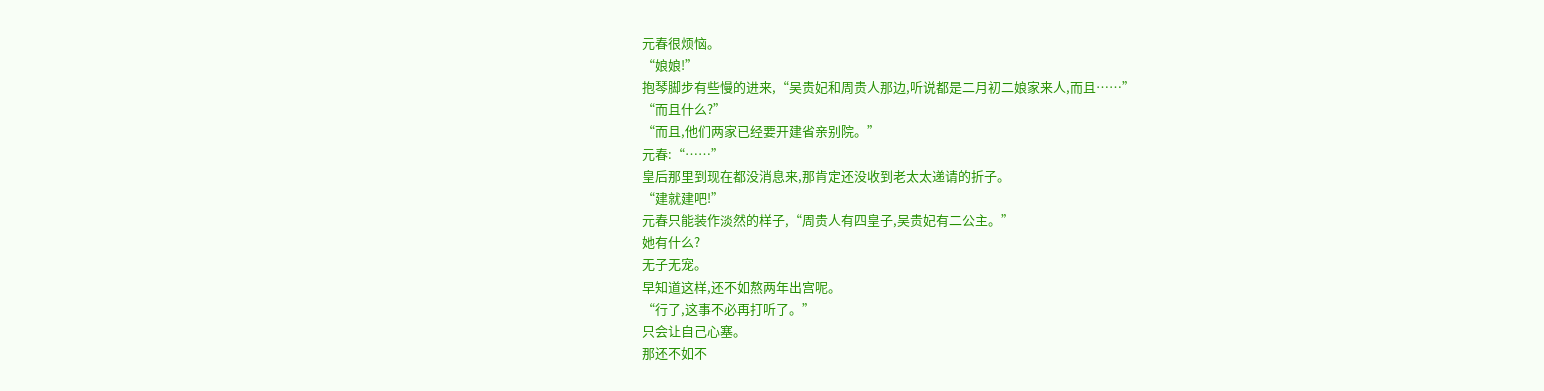元春很烦恼。
“娘娘!”
抱琴脚步有些慢的进来,“吴贵妃和周贵人那边,听说都是二月初二娘家来人,而且……”
“而且什么?”
“而且,他们两家已经要开建省亲别院。”
元春:“……”
皇后那里到现在都没消息来,那肯定还没收到老太太递请的折子。
“建就建吧!”
元春只能装作淡然的样子,“周贵人有四皇子,吴贵妃有二公主。”
她有什么?
无子无宠。
早知道这样,还不如熬两年出宫呢。
“行了,这事不必再打听了。”
只会让自己心塞。
那还不如不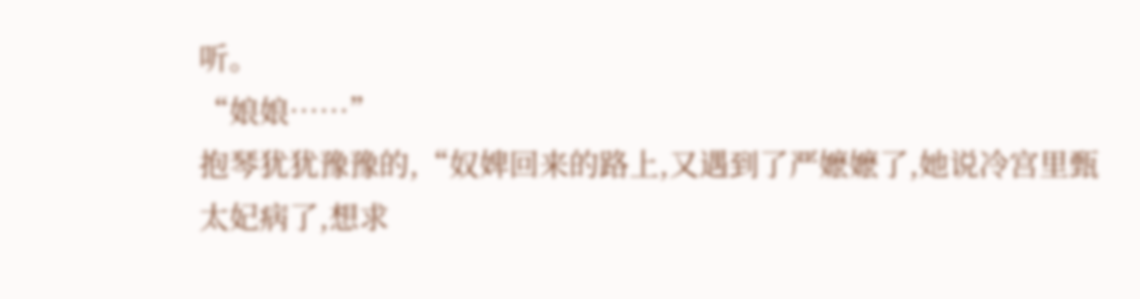听。
“娘娘……”
抱琴犹犹豫豫的,“奴婢回来的路上,又遇到了严嬷嬷了,她说冷宫里甄太妃病了,想求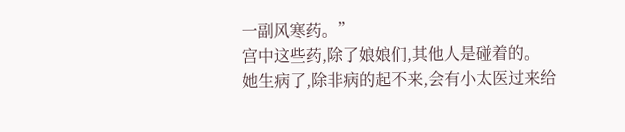一副风寒药。”
宫中这些药,除了娘娘们,其他人是碰着的。
她生病了,除非病的起不来,会有小太医过来给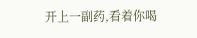开上一副药,看着你喝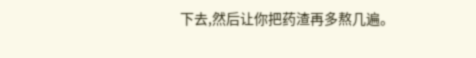下去,然后让你把药渣再多熬几遍。